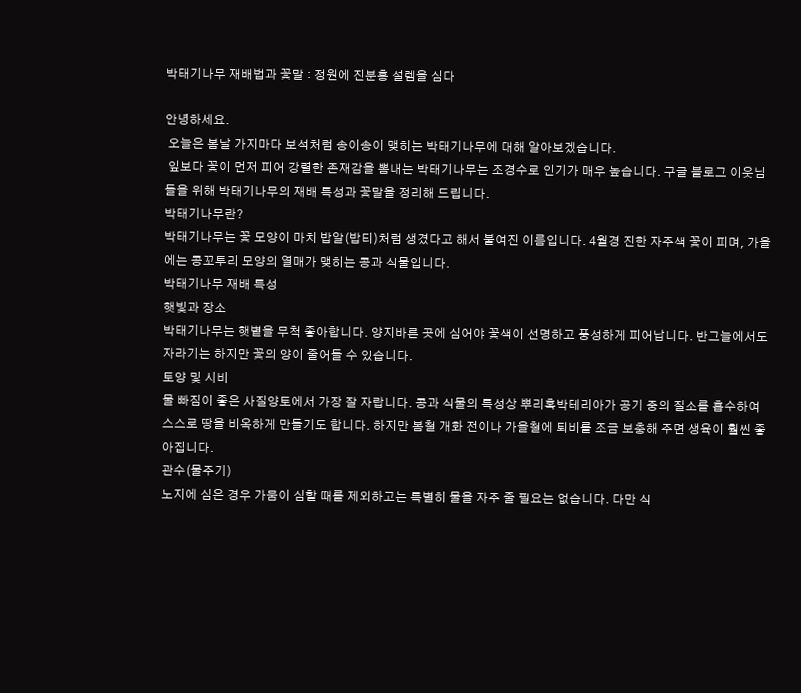박태기나무 재배법과 꽃말 : 정원에 진분홍 설렘을 심다

안녕하세요.
 오늘은 봄날 가지마다 보석처럼 송이송이 맺히는 박태기나무에 대해 알아보겠습니다.
 잎보다 꽃이 먼저 피어 강렬한 존재감을 뽐내는 박태기나무는 조경수로 인기가 매우 높습니다. 구글 블로그 이웃님들을 위해 박태기나무의 재배 특성과 꽃말을 정리해 드립니다.
박태기나무란?
박태기나무는 꽃 모양이 마치 밥알(밥티)처럼 생겼다고 해서 붙여진 이름입니다. 4월경 진한 자주색 꽃이 피며, 가을에는 콩꼬투리 모양의 열매가 맺히는 콩과 식물입니다.
박태기나무 재배 특성
햇빛과 장소
박태기나무는 햇볕을 무척 좋아합니다. 양지바른 곳에 심어야 꽃색이 선명하고 풍성하게 피어납니다. 반그늘에서도 자라기는 하지만 꽃의 양이 줄어들 수 있습니다.
토양 및 시비
물 빠짐이 좋은 사질양토에서 가장 잘 자랍니다. 콩과 식물의 특성상 뿌리혹박테리아가 공기 중의 질소를 흡수하여 스스로 땅을 비옥하게 만들기도 합니다. 하지만 봄철 개화 전이나 가을철에 퇴비를 조금 보충해 주면 생육이 훨씬 좋아집니다.
관수(물주기)
노지에 심은 경우 가뭄이 심할 때를 제외하고는 특별히 물을 자주 줄 필요는 없습니다. 다만 식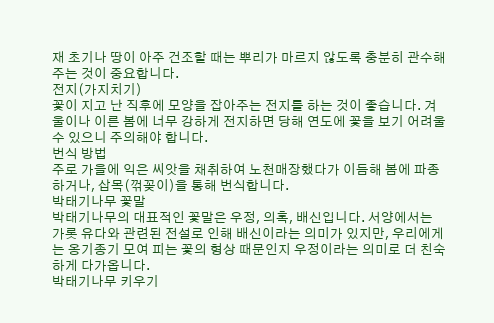재 초기나 땅이 아주 건조할 때는 뿌리가 마르지 않도록 충분히 관수해 주는 것이 중요합니다.
전지(가지치기)
꽃이 지고 난 직후에 모양을 잡아주는 전지를 하는 것이 좋습니다. 겨울이나 이른 봄에 너무 강하게 전지하면 당해 연도에 꽃을 보기 어려울 수 있으니 주의해야 합니다.
번식 방법
주로 가을에 익은 씨앗을 채취하여 노천매장했다가 이듬해 봄에 파종하거나, 삽목(꺾꽂이)을 통해 번식합니다.
박태기나무 꽃말
박태기나무의 대표적인 꽃말은 우정, 의혹, 배신입니다. 서양에서는 가롯 유다와 관련된 전설로 인해 배신이라는 의미가 있지만, 우리에게는 옹기종기 모여 피는 꽃의 형상 때문인지 우정이라는 의미로 더 친숙하게 다가옵니다.
박태기나무 키우기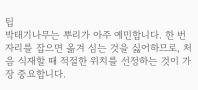팁
박태기나무는 뿌리가 아주 예민합니다. 한 번 자리를 잡으면 옮겨 심는 것을 싫어하므로, 처음 식재할 때 적절한 위치를 선정하는 것이 가장 중요합니다.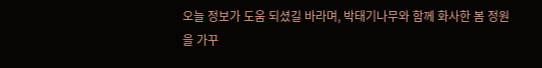오늘 정보가 도움 되셨길 바라며, 박태기나무와 함께 화사한 봄 정원을 가꾸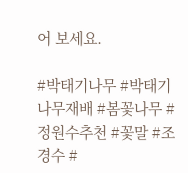어 보세요.

#박태기나무 #박태기나무재배 #봄꽃나무 #정원수추천 #꽃말 #조경수 #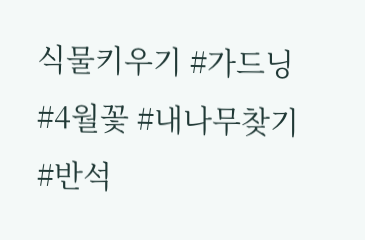식물키우기 #가드닝 #4월꽃 #내나무찾기 #반석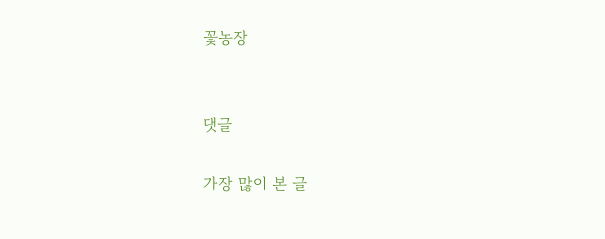꽃농장


댓글

가장 많이 본 글